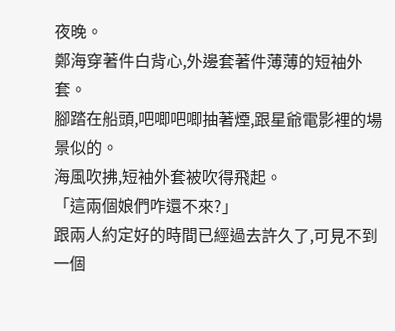夜晚。
鄭海穿著件白背心,外邊套著件薄薄的短袖外套。
腳踏在船頭,吧唧吧唧抽著煙,跟星爺電影裡的場景似的。
海風吹拂,短袖外套被吹得飛起。
「這兩個娘們咋還不來?」
跟兩人約定好的時間已經過去許久了,可見不到一個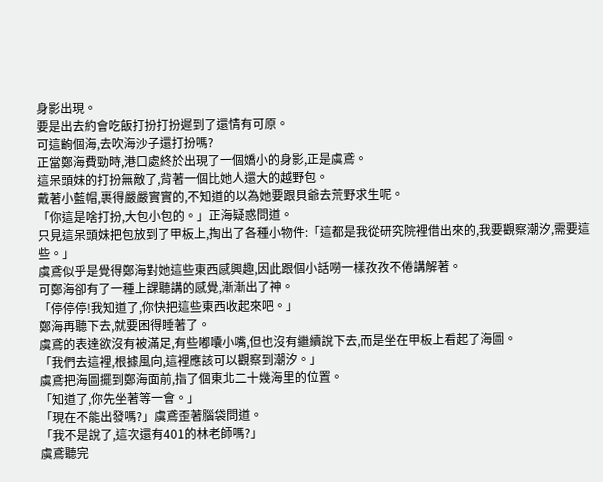身影出現。
要是出去約會吃飯打扮打扮遲到了還情有可原。
可這齣個海,去吹海沙子還打扮嗎?
正當鄭海費勁時,港口處終於出現了一個嬌小的身影,正是虞鳶。
這呆頭妹的打扮無敵了,背著一個比她人還大的越野包。
戴著小藍帽,裹得嚴嚴實實的,不知道的以為她要跟貝爺去荒野求生呢。
「你這是啥打扮,大包小包的。」正海疑惑問道。
只見這呆頭妹把包放到了甲板上,掏出了各種小物件:「這都是我從研究院裡借出來的,我要觀察潮汐,需要這些。」
虞鳶似乎是覺得鄭海對她這些東西感興趣,因此跟個小話嘮一樣孜孜不倦講解著。
可鄭海卻有了一種上課聽講的感覺,漸漸出了神。
「停停停!我知道了,你快把這些東西收起來吧。」
鄭海再聽下去,就要困得睡著了。
虞鳶的表達欲沒有被滿足,有些嘟囔小嘴,但也沒有繼續說下去,而是坐在甲板上看起了海圖。
「我們去這裡,根據風向,這裡應該可以觀察到潮汐。」
虞鳶把海圖擺到鄭海面前,指了個東北二十幾海里的位置。
「知道了,你先坐著等一會。」
「現在不能出發嗎?」虞鳶歪著腦袋問道。
「我不是說了,這次還有401的林老師嗎?」
虞鳶聽完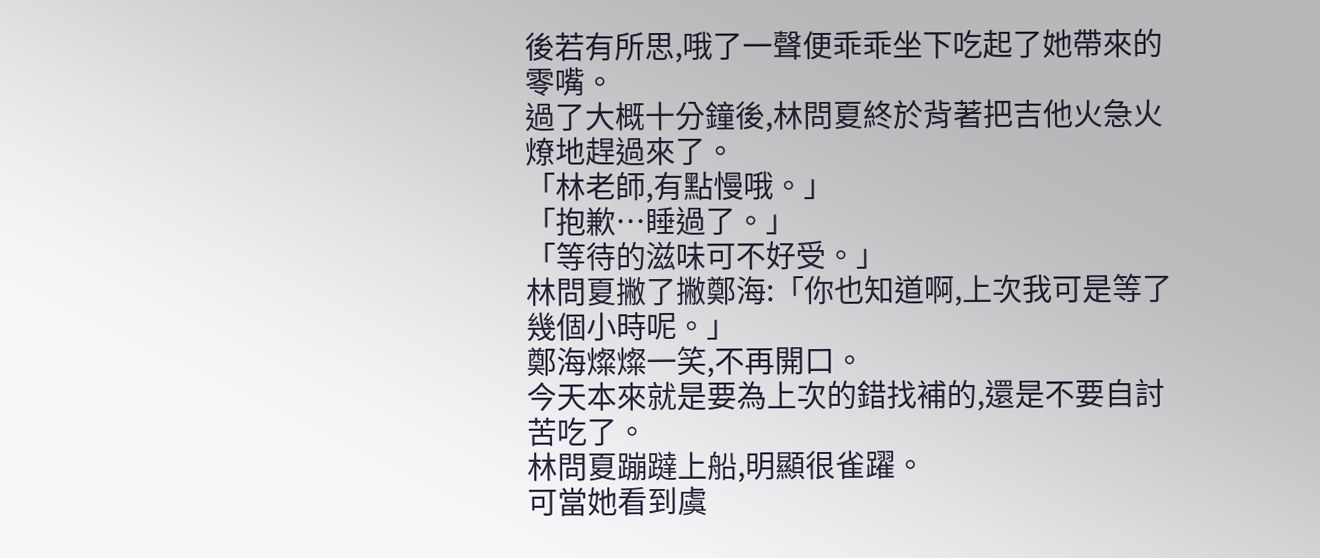後若有所思,哦了一聲便乖乖坐下吃起了她帶來的零嘴。
過了大概十分鐘後,林問夏終於背著把吉他火急火燎地趕過來了。
「林老師,有點慢哦。」
「抱歉…睡過了。」
「等待的滋味可不好受。」
林問夏撇了撇鄭海:「你也知道啊,上次我可是等了幾個小時呢。」
鄭海燦燦一笑,不再開口。
今天本來就是要為上次的錯找補的,還是不要自討苦吃了。
林問夏蹦躂上船,明顯很雀躍。
可當她看到虞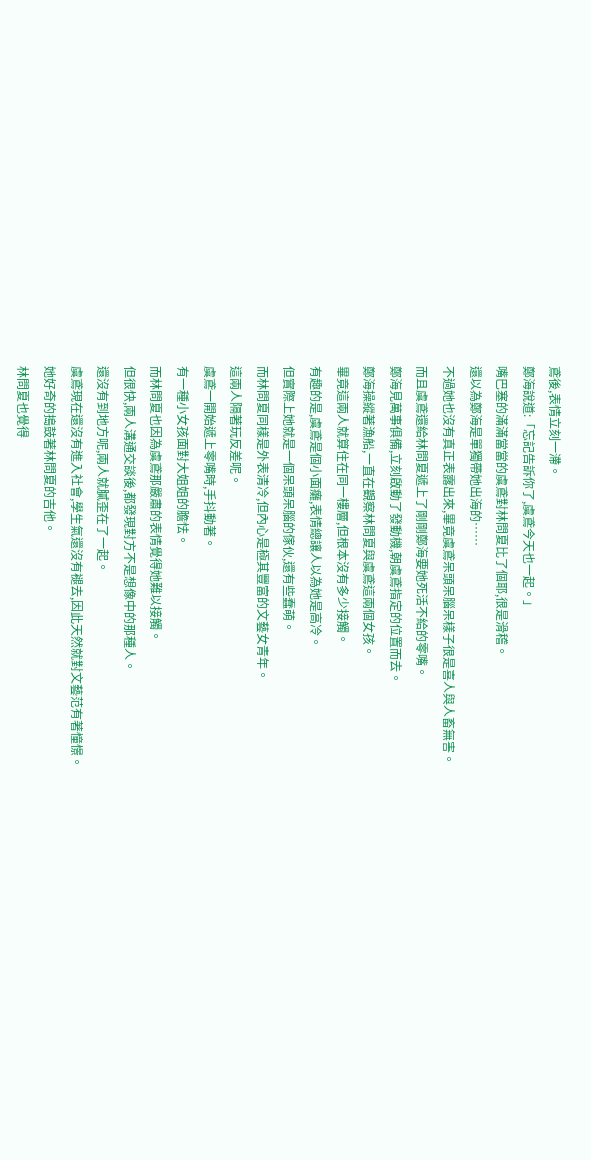鳶後,表情立刻一滯。
鄭海說道:「忘記告訴你了,虞鳶今天也一起。」
嘴巴塞的滿滿當當的虞鳶對林問夏比了個耶,很是滑稽。
還以為鄭海是單獨帶她出海的……
不過她也沒有真正表露出來,畢竟虞鳶呆頭呆腦呆樣子很是喜人與人畜無害。
而且虞鳶還給林問夏遞上了剛剛鄭海要她死活不給的零嘴。
鄭海見萬事俱備,立刻啟動了發動機,朝虞鳶指定的位置而去。
鄭海操縱著漁船,一直在觀察林問夏與虞鳶這兩個女孩。
畢竟這兩人就算住在同一樓層,但根本沒有多少接觸。
有趣的是,虞鳶是個小面癱,表情總讓人以為她是高冷。
但實際上她就是一個呆頭呆腦的傢伙,還有些蠢萌。
而林問夏同樣是外表清冷,但內心是極其豐富的文藝女青年。
這兩人隔著玩反差呢。
虞鳶一開始遞上零嘴時,手抖動著。
有一種小女孩面對大姐姐的膽怯。
而林問夏也因為虞鳶那嚴肅的表情覺得她難以接觸。
但很快,兩人溝通交談後,都發現對方不是想像中的那種人。
還沒有到地方呢,兩人就膩歪在了一起。
虞鳶現在還沒有進入社會,學生氣還沒有褪去,因此天然就對文藝范有著憧憬。
她好奇的搗鼓著林問夏的吉他。
林問夏也覺得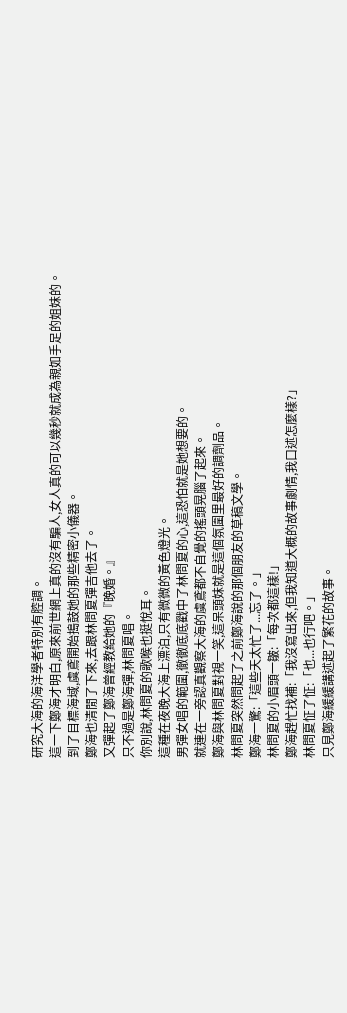研究大海的海洋學者特別有腔調。
這一下鄭海才明白,原來前世網上真的沒有騙人,女人真的可以幾秒就成為親如手足的姐妹的。
到了目標海域,虞鳶開始搗鼓她的那些精密小儀器。
鄭海也清閒了下來,去跟林問夏彈吉他去了。
又彈起了鄭海曾經教給她的『晚婚。』
只不過是鄭海彈,林問夏唱。
你別說,林問夏的歌喉也挺悅耳。
這種在夜晚大海上漂泊,只有微微的黃色燈光。
男彈女唱的範圍,徹徹底底戳中了林問夏的心,這恐怕就是她想要的。
就連在一旁認真觀察大海的虞鳶都不自覺的搖頭晃腦了起來。
鄭海與林問夏對視一笑,這呆頭妹就是這個氛圍里最好的調劑品。
林問夏突然問起了之前鄭海說的那個朋友的草稿文學。
鄭海一驚:「這些天太忙了...忘了。」
林問夏的小眉頭一皺:「每次都這樣!」
鄭海趕忙找補:「我沒寫出來,但我知道大概的故事劇情,我口述怎麼樣?」
林問夏怔了怔:「也...也行吧。」
只見鄭海緩緩講述起了繁花的故事。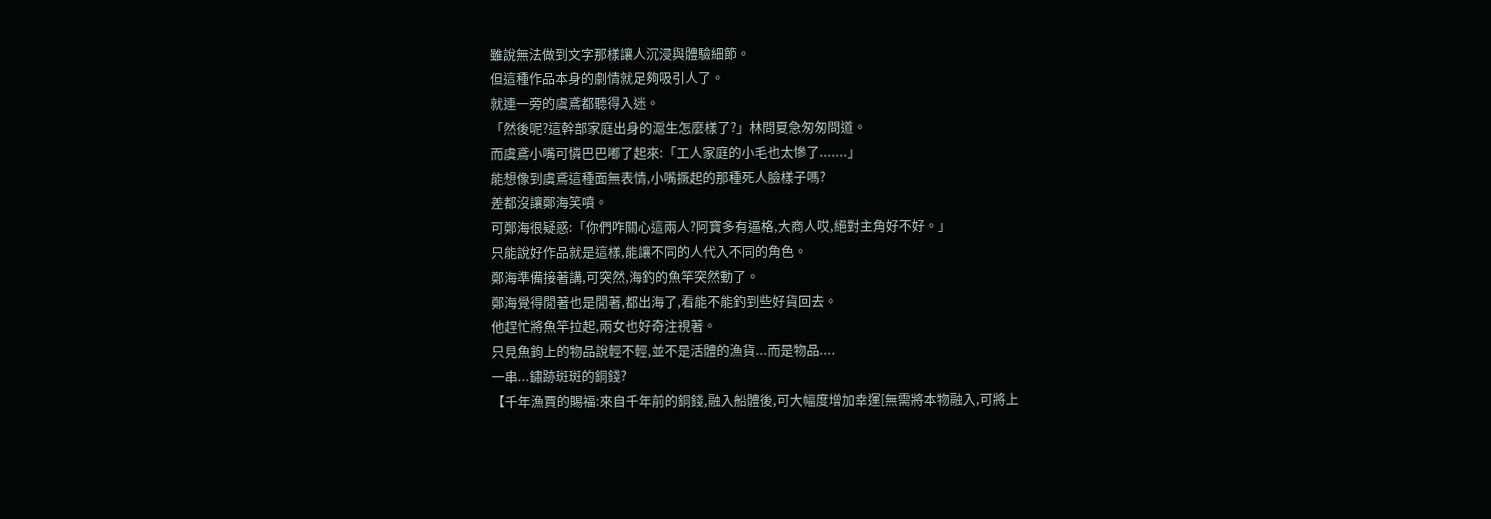雖說無法做到文字那樣讓人沉浸與體驗細節。
但這種作品本身的劇情就足夠吸引人了。
就連一旁的虞鳶都聽得入迷。
「然後呢?這幹部家庭出身的滬生怎麼樣了?」林問夏急匆匆問道。
而虞鳶小嘴可憐巴巴嘟了起來:「工人家庭的小毛也太慘了.......」
能想像到虞鳶這種面無表情,小嘴撅起的那種死人臉樣子嗎?
差都沒讓鄭海笑噴。
可鄭海很疑惑:「你們咋關心這兩人?阿寶多有逼格,大商人哎,絕對主角好不好。」
只能說好作品就是這樣,能讓不同的人代入不同的角色。
鄭海準備接著講,可突然,海釣的魚竿突然動了。
鄭海覺得閒著也是閒著,都出海了,看能不能釣到些好貨回去。
他趕忙將魚竿拉起,兩女也好奇注視著。
只見魚鉤上的物品說輕不輕,並不是活體的漁貨...而是物品....
一串...鏽跡斑斑的銅錢?
【千年漁賈的賜福:來自千年前的銅錢,融入船體後,可大幅度增加幸運[無需將本物融入,可將上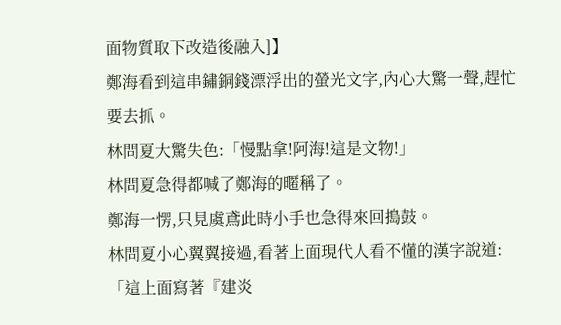面物質取下改造後融入]】
鄭海看到這串鏽銅錢漂浮出的螢光文字,內心大驚一聲,趕忙要去抓。
林問夏大驚失色:「慢點拿!阿海!這是文物!」
林問夏急得都喊了鄭海的暱稱了。
鄭海一愣,只見虞鳶此時小手也急得來回搗鼓。
林問夏小心翼翼接過,看著上面現代人看不懂的漢字說道:「這上面寫著『建炎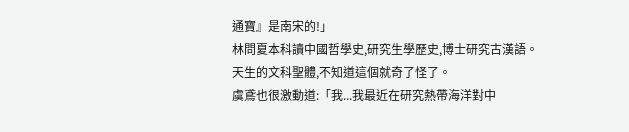通寶』是南宋的!」
林問夏本科讀中國哲學史,研究生學歷史,博士研究古漢語。
天生的文科聖體,不知道這個就奇了怪了。
虞鳶也很激動道:「我...我最近在研究熱帶海洋對中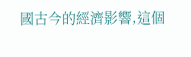國古今的經濟影響,這個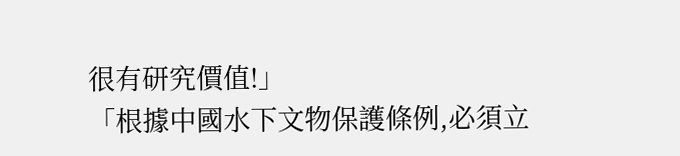很有研究價值!」
「根據中國水下文物保護條例,必須立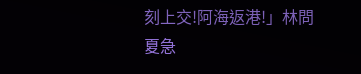刻上交!阿海返港!」林問夏急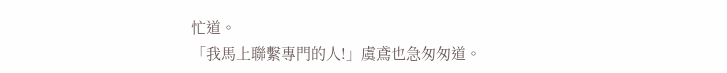忙道。
「我馬上聯繫專門的人!」虞鳶也急匆匆道。